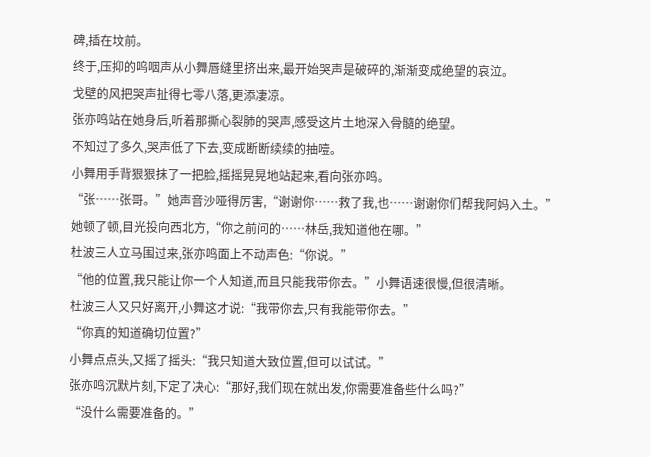碑,插在坟前。
终于,压抑的呜咽声从小舞唇缝里挤出来,最开始哭声是破碎的,渐渐变成绝望的哀泣。
戈壁的风把哭声扯得七零八落,更添凄凉。
张亦鸣站在她身后,听着那撕心裂肺的哭声,感受这片土地深入骨髓的绝望。
不知过了多久,哭声低了下去,变成断断续续的抽噎。
小舞用手背狠狠抹了一把脸,摇摇晃晃地站起来,看向张亦鸣。
“张……张哥。”她声音沙哑得厉害,“谢谢你……救了我,也……谢谢你们帮我阿妈入土。”
她顿了顿,目光投向西北方,“你之前问的……林岳,我知道他在哪。”
杜波三人立马围过来,张亦鸣面上不动声色:“你说。”
“他的位置,我只能让你一个人知道,而且只能我带你去。”小舞语速很慢,但很清晰。
杜波三人又只好离开,小舞这才说:“我带你去,只有我能带你去。”
“你真的知道确切位置?”
小舞点点头,又摇了摇头:“我只知道大致位置,但可以试试。”
张亦鸣沉默片刻,下定了决心:“那好,我们现在就出发,你需要准备些什么吗?”
“没什么需要准备的。”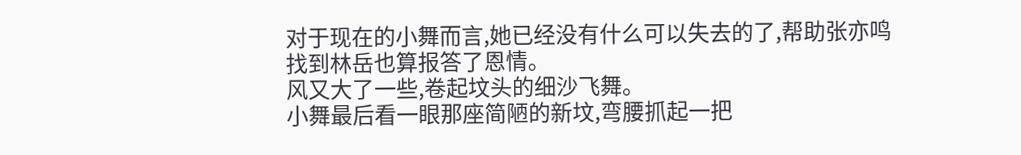对于现在的小舞而言,她已经没有什么可以失去的了,帮助张亦鸣找到林岳也算报答了恩情。
风又大了一些,卷起坟头的细沙飞舞。
小舞最后看一眼那座简陋的新坟,弯腰抓起一把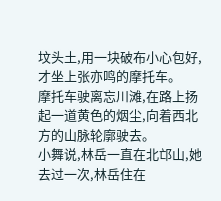坟头土,用一块破布小心包好,才坐上张亦鸣的摩托车。
摩托车驶离忘川滩,在路上扬起一道黄色的烟尘,向着西北方的山脉轮廓驶去。
小舞说,林岳一直在北邙山,她去过一次,林岳住在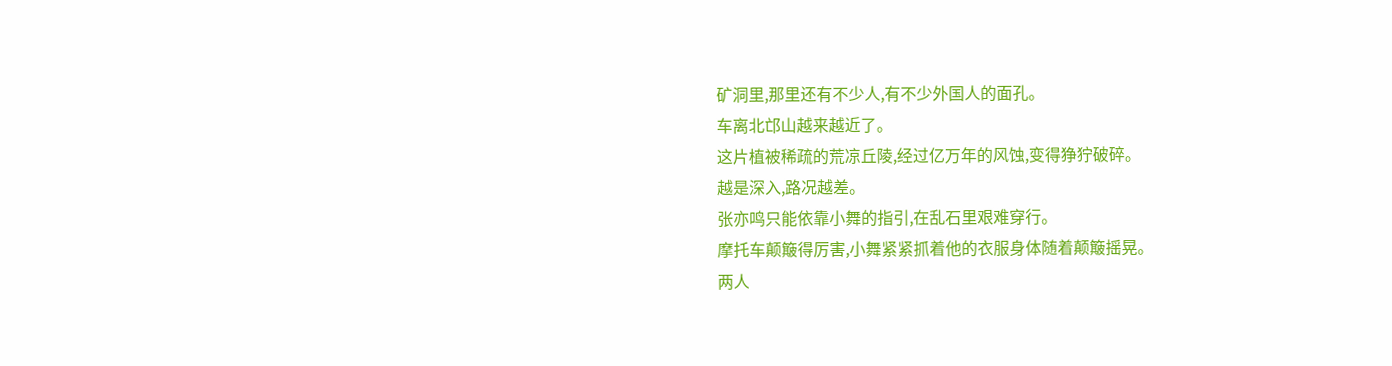矿洞里,那里还有不少人,有不少外国人的面孔。
车离北邙山越来越近了。
这片植被稀疏的荒凉丘陵,经过亿万年的风蚀,变得狰狞破碎。
越是深入,路况越差。
张亦鸣只能依靠小舞的指引,在乱石里艰难穿行。
摩托车颠簸得厉害,小舞紧紧抓着他的衣服身体随着颠簸摇晃。
两人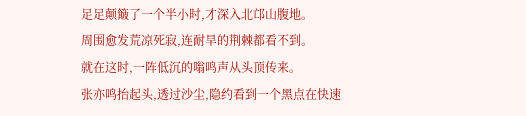足足颠簸了一个半小时,才深入北邙山腹地。
周围愈发荒凉死寂,连耐旱的荆棘都看不到。
就在这时,一阵低沉的嗡鸣声从头顶传来。
张亦鸣抬起头,透过沙尘,隐约看到一个黑点在快速